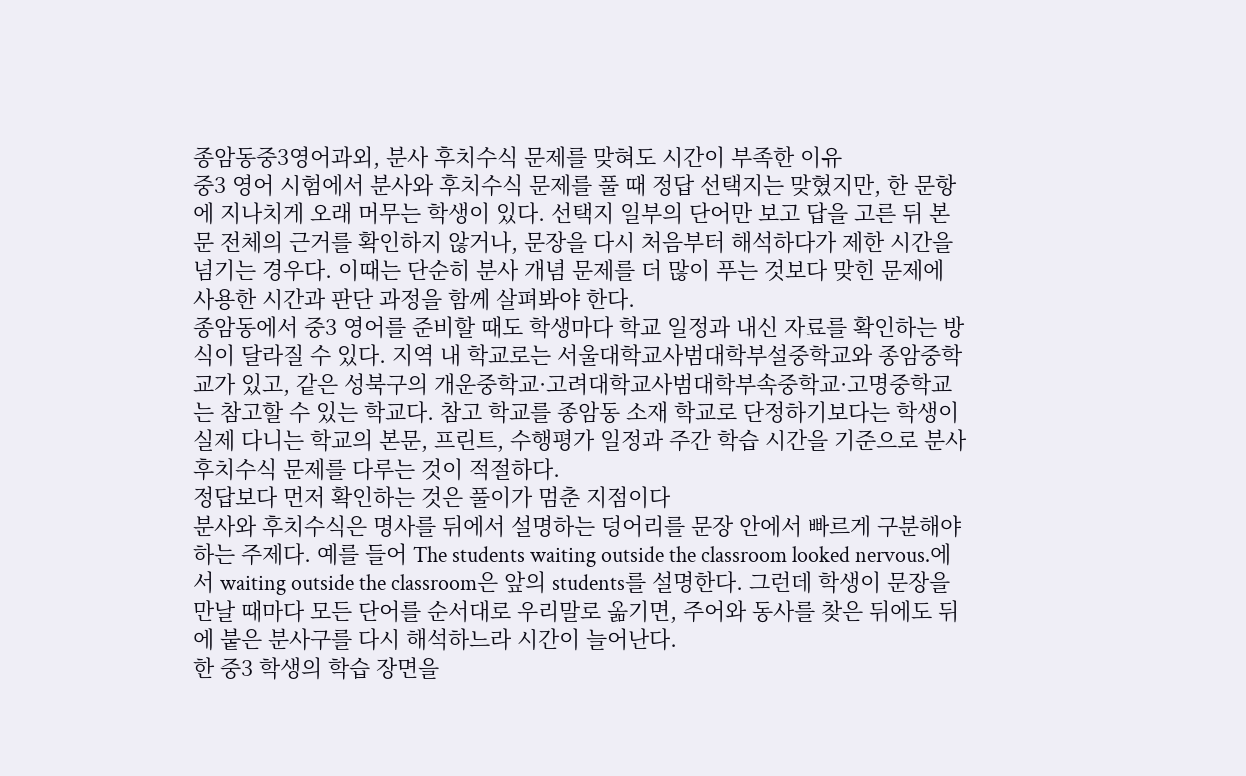종암동중3영어과외, 분사 후치수식 문제를 맞혀도 시간이 부족한 이유
중3 영어 시험에서 분사와 후치수식 문제를 풀 때 정답 선택지는 맞혔지만, 한 문항에 지나치게 오래 머무는 학생이 있다. 선택지 일부의 단어만 보고 답을 고른 뒤 본문 전체의 근거를 확인하지 않거나, 문장을 다시 처음부터 해석하다가 제한 시간을 넘기는 경우다. 이때는 단순히 분사 개념 문제를 더 많이 푸는 것보다 맞힌 문제에 사용한 시간과 판단 과정을 함께 살펴봐야 한다.
종암동에서 중3 영어를 준비할 때도 학생마다 학교 일정과 내신 자료를 확인하는 방식이 달라질 수 있다. 지역 내 학교로는 서울대학교사범대학부설중학교와 종암중학교가 있고, 같은 성북구의 개운중학교·고려대학교사범대학부속중학교·고명중학교는 참고할 수 있는 학교다. 참고 학교를 종암동 소재 학교로 단정하기보다는 학생이 실제 다니는 학교의 본문, 프린트, 수행평가 일정과 주간 학습 시간을 기준으로 분사 후치수식 문제를 다루는 것이 적절하다.
정답보다 먼저 확인하는 것은 풀이가 멈춘 지점이다
분사와 후치수식은 명사를 뒤에서 설명하는 덩어리를 문장 안에서 빠르게 구분해야 하는 주제다. 예를 들어 The students waiting outside the classroom looked nervous.에서 waiting outside the classroom은 앞의 students를 설명한다. 그런데 학생이 문장을 만날 때마다 모든 단어를 순서대로 우리말로 옮기면, 주어와 동사를 찾은 뒤에도 뒤에 붙은 분사구를 다시 해석하느라 시간이 늘어난다.
한 중3 학생의 학습 장면을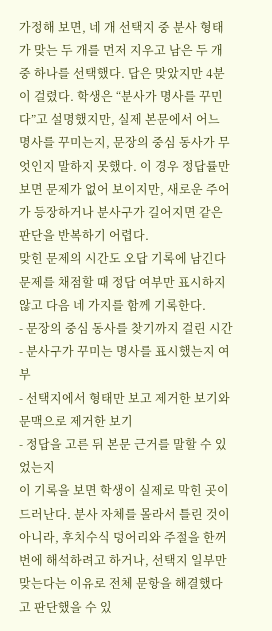가정해 보면, 네 개 선택지 중 분사 형태가 맞는 두 개를 먼저 지우고 남은 두 개 중 하나를 선택했다. 답은 맞았지만 4분이 걸렸다. 학생은 “분사가 명사를 꾸민다”고 설명했지만, 실제 본문에서 어느 명사를 꾸미는지, 문장의 중심 동사가 무엇인지 말하지 못했다. 이 경우 정답률만 보면 문제가 없어 보이지만, 새로운 주어가 등장하거나 분사구가 길어지면 같은 판단을 반복하기 어렵다.
맞힌 문제의 시간도 오답 기록에 남긴다
문제를 채점할 때 정답 여부만 표시하지 않고 다음 네 가지를 함께 기록한다.
- 문장의 중심 동사를 찾기까지 걸린 시간
- 분사구가 꾸미는 명사를 표시했는지 여부
- 선택지에서 형태만 보고 제거한 보기와 문맥으로 제거한 보기
- 정답을 고른 뒤 본문 근거를 말할 수 있었는지
이 기록을 보면 학생이 실제로 막힌 곳이 드러난다. 분사 자체를 몰라서 틀린 것이 아니라, 후치수식 덩어리와 주절을 한꺼번에 해석하려고 하거나, 선택지 일부만 맞는다는 이유로 전체 문항을 해결했다고 판단했을 수 있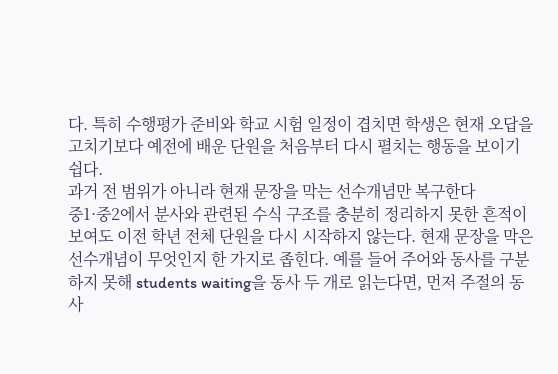다. 특히 수행평가 준비와 학교 시험 일정이 겹치면 학생은 현재 오답을 고치기보다 예전에 배운 단원을 처음부터 다시 펼치는 행동을 보이기 쉽다.
과거 전 범위가 아니라 현재 문장을 막는 선수개념만 복구한다
중1·중2에서 분사와 관련된 수식 구조를 충분히 정리하지 못한 흔적이 보여도 이전 학년 전체 단원을 다시 시작하지 않는다. 현재 문장을 막은 선수개념이 무엇인지 한 가지로 좁힌다. 예를 들어 주어와 동사를 구분하지 못해 students waiting을 동사 두 개로 읽는다면, 먼저 주절의 동사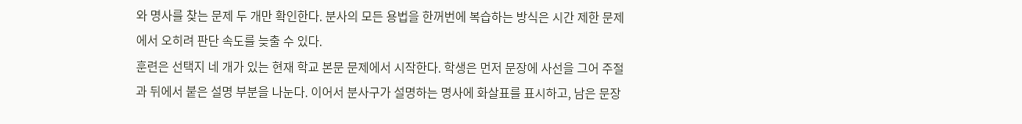와 명사를 찾는 문제 두 개만 확인한다. 분사의 모든 용법을 한꺼번에 복습하는 방식은 시간 제한 문제에서 오히려 판단 속도를 늦출 수 있다.
훈련은 선택지 네 개가 있는 현재 학교 본문 문제에서 시작한다. 학생은 먼저 문장에 사선을 그어 주절과 뒤에서 붙은 설명 부분을 나눈다. 이어서 분사구가 설명하는 명사에 화살표를 표시하고, 남은 문장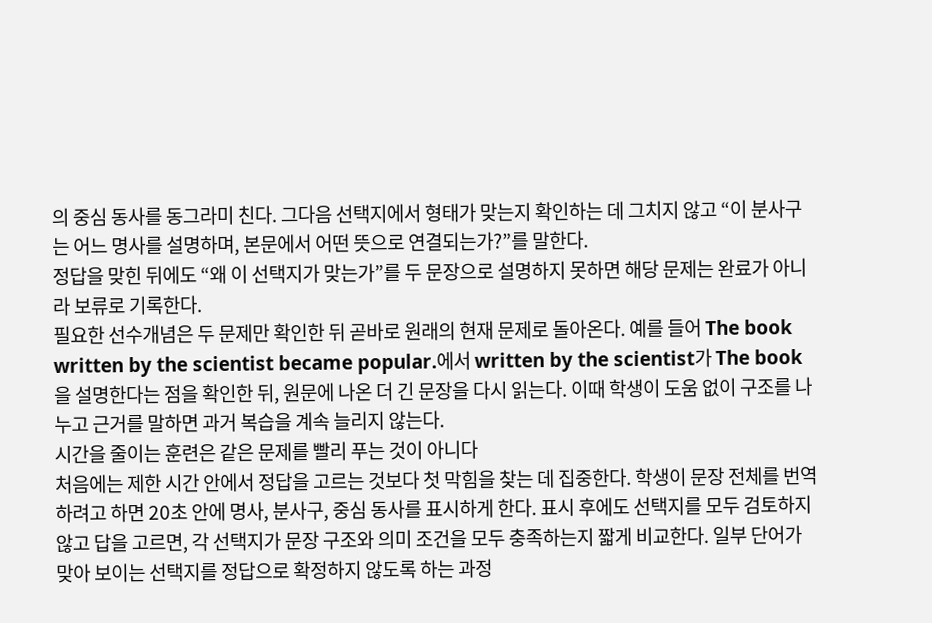의 중심 동사를 동그라미 친다. 그다음 선택지에서 형태가 맞는지 확인하는 데 그치지 않고 “이 분사구는 어느 명사를 설명하며, 본문에서 어떤 뜻으로 연결되는가?”를 말한다.
정답을 맞힌 뒤에도 “왜 이 선택지가 맞는가”를 두 문장으로 설명하지 못하면 해당 문제는 완료가 아니라 보류로 기록한다.
필요한 선수개념은 두 문제만 확인한 뒤 곧바로 원래의 현재 문제로 돌아온다. 예를 들어 The book written by the scientist became popular.에서 written by the scientist가 The book을 설명한다는 점을 확인한 뒤, 원문에 나온 더 긴 문장을 다시 읽는다. 이때 학생이 도움 없이 구조를 나누고 근거를 말하면 과거 복습을 계속 늘리지 않는다.
시간을 줄이는 훈련은 같은 문제를 빨리 푸는 것이 아니다
처음에는 제한 시간 안에서 정답을 고르는 것보다 첫 막힘을 찾는 데 집중한다. 학생이 문장 전체를 번역하려고 하면 20초 안에 명사, 분사구, 중심 동사를 표시하게 한다. 표시 후에도 선택지를 모두 검토하지 않고 답을 고르면, 각 선택지가 문장 구조와 의미 조건을 모두 충족하는지 짧게 비교한다. 일부 단어가 맞아 보이는 선택지를 정답으로 확정하지 않도록 하는 과정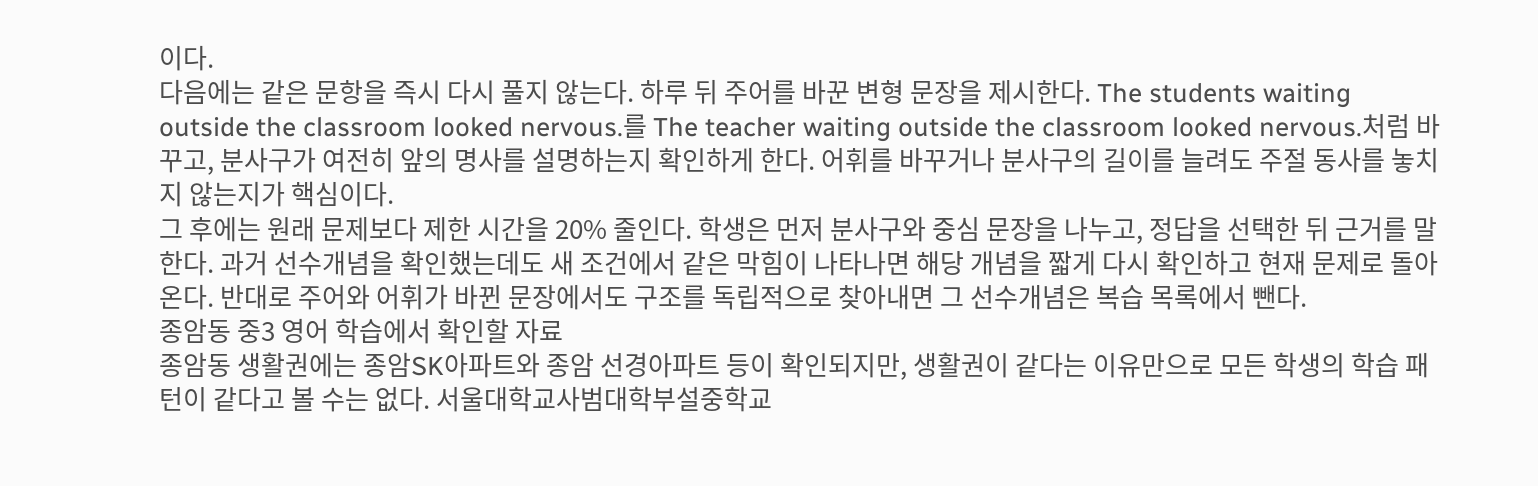이다.
다음에는 같은 문항을 즉시 다시 풀지 않는다. 하루 뒤 주어를 바꾼 변형 문장을 제시한다. The students waiting outside the classroom looked nervous.를 The teacher waiting outside the classroom looked nervous.처럼 바꾸고, 분사구가 여전히 앞의 명사를 설명하는지 확인하게 한다. 어휘를 바꾸거나 분사구의 길이를 늘려도 주절 동사를 놓치지 않는지가 핵심이다.
그 후에는 원래 문제보다 제한 시간을 20% 줄인다. 학생은 먼저 분사구와 중심 문장을 나누고, 정답을 선택한 뒤 근거를 말한다. 과거 선수개념을 확인했는데도 새 조건에서 같은 막힘이 나타나면 해당 개념을 짧게 다시 확인하고 현재 문제로 돌아온다. 반대로 주어와 어휘가 바뀐 문장에서도 구조를 독립적으로 찾아내면 그 선수개념은 복습 목록에서 뺀다.
종암동 중3 영어 학습에서 확인할 자료
종암동 생활권에는 종암SK아파트와 종암 선경아파트 등이 확인되지만, 생활권이 같다는 이유만으로 모든 학생의 학습 패턴이 같다고 볼 수는 없다. 서울대학교사범대학부설중학교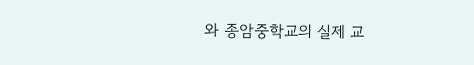와 종암중학교의 실제 교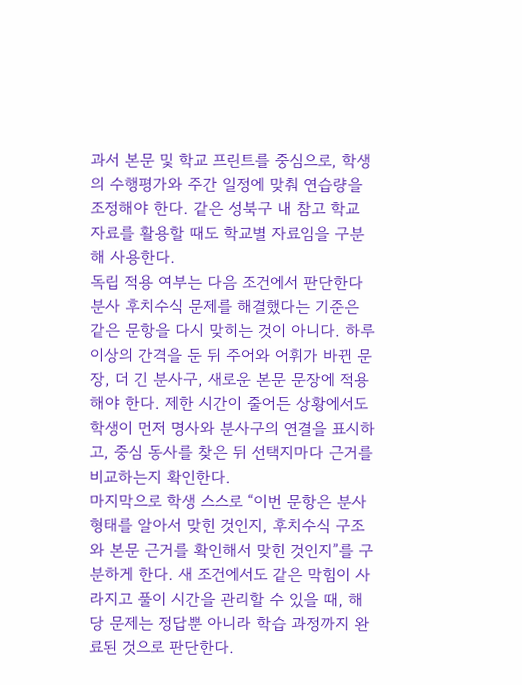과서 본문 및 학교 프린트를 중심으로, 학생의 수행평가와 주간 일정에 맞춰 연습량을 조정해야 한다. 같은 성북구 내 참고 학교 자료를 활용할 때도 학교별 자료임을 구분해 사용한다.
독립 적용 여부는 다음 조건에서 판단한다
분사 후치수식 문제를 해결했다는 기준은 같은 문항을 다시 맞히는 것이 아니다. 하루 이상의 간격을 둔 뒤 주어와 어휘가 바뀐 문장, 더 긴 분사구, 새로운 본문 문장에 적용해야 한다. 제한 시간이 줄어든 상황에서도 학생이 먼저 명사와 분사구의 연결을 표시하고, 중심 동사를 찾은 뒤 선택지마다 근거를 비교하는지 확인한다.
마지막으로 학생 스스로 “이번 문항은 분사 형태를 알아서 맞힌 것인지, 후치수식 구조와 본문 근거를 확인해서 맞힌 것인지”를 구분하게 한다. 새 조건에서도 같은 막힘이 사라지고 풀이 시간을 관리할 수 있을 때, 해당 문제는 정답뿐 아니라 학습 과정까지 완료된 것으로 판단한다.